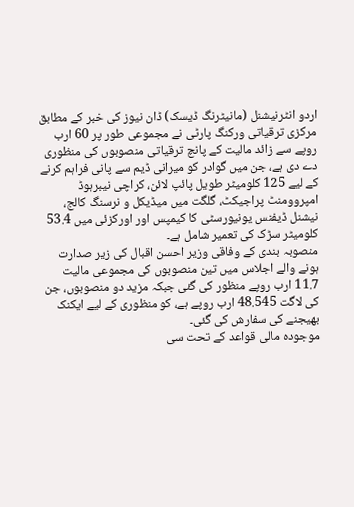اردو انٹرنیشنل (مانیٹرنگ ڈیسک) ڈان نیوز کی خبر کے مطابق مرکزی ترقیاتی ورکنگ پارٹی نے مجموعی طور پر 60 ارب روپے سے زائد مالیت کے پانچ ترقیاتی منصوبوں کی منظوری دے دی ہے، جن میں گوادر کو میرانی ڈیم سے پانی فراہم کرنے کے لیے 125 کلومیٹر طویل پائپ لائن، کراچی نیبرہوڈ امپروومنٹ پراجیکٹ، گلگت میں میڈیکل و نرسنگ کالج، نیشنل ڈیفنس یونیورسٹی کا کیمپس اور اورکزئی میں 53.4 کلومیٹر سڑک کی تعمیر شامل ہے۔
منصوبہ بندی کے وفاقی وزیر احسن اقبال کی زیر صدارت ہونے والے اجلاس میں تین منصوبوں کی مجموعی مالیت 11.7 ارب روپے منظور کی گئی جبکہ مزید دو منصوبوں، جن کی لاگت 48.545 ارب روپے ہے، کو منظوری کے لیے ایکنک بھیجنے کی سفارش کی گئی۔
موجودہ مالی قواعد کے تحت سی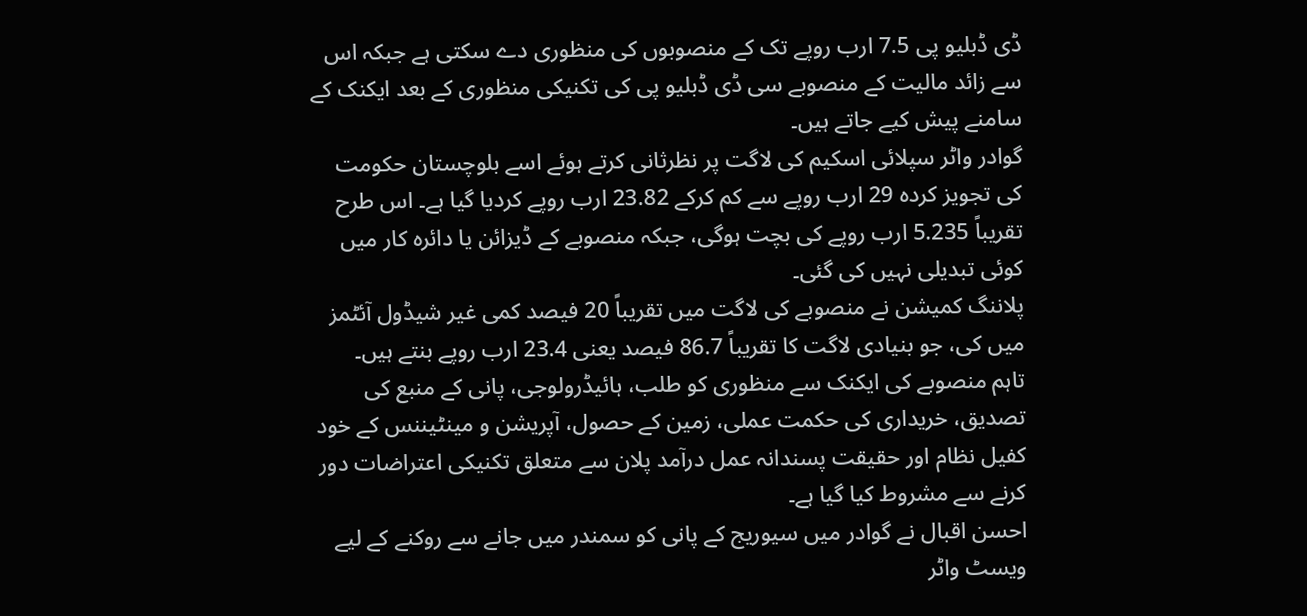ڈی ڈبلیو پی 7.5 ارب روپے تک کے منصوبوں کی منظوری دے سکتی ہے جبکہ اس سے زائد مالیت کے منصوبے سی ڈی ڈبلیو پی کی تکنیکی منظوری کے بعد ایکنک کے سامنے پیش کیے جاتے ہیں۔
گوادر واٹر سپلائی اسکیم کی لاگت پر نظرثانی کرتے ہوئے اسے بلوچستان حکومت کی تجویز کردہ 29 ارب روپے سے کم کرکے 23.82 ارب روپے کردیا گیا ہے۔ اس طرح تقریباً 5.235 ارب روپے کی بچت ہوگی، جبکہ منصوبے کے ڈیزائن یا دائرہ کار میں کوئی تبدیلی نہیں کی گئی۔
پلاننگ کمیشن نے منصوبے کی لاگت میں تقریباً 20 فیصد کمی غیر شیڈول آئٹمز میں کی، جو بنیادی لاگت کا تقریباً 86.7 فیصد یعنی 23.4 ارب روپے بنتے ہیں۔
تاہم منصوبے کی ایکنک سے منظوری کو طلب، ہائیڈرولوجی، پانی کے منبع کی تصدیق، خریداری کی حکمت عملی، زمین کے حصول، آپریشن و مینٹیننس کے خود کفیل نظام اور حقیقت پسندانہ عمل درآمد پلان سے متعلق تکنیکی اعتراضات دور کرنے سے مشروط کیا گیا ہے۔
احسن اقبال نے گوادر میں سیوریج کے پانی کو سمندر میں جانے سے روکنے کے لیے ویسٹ واٹر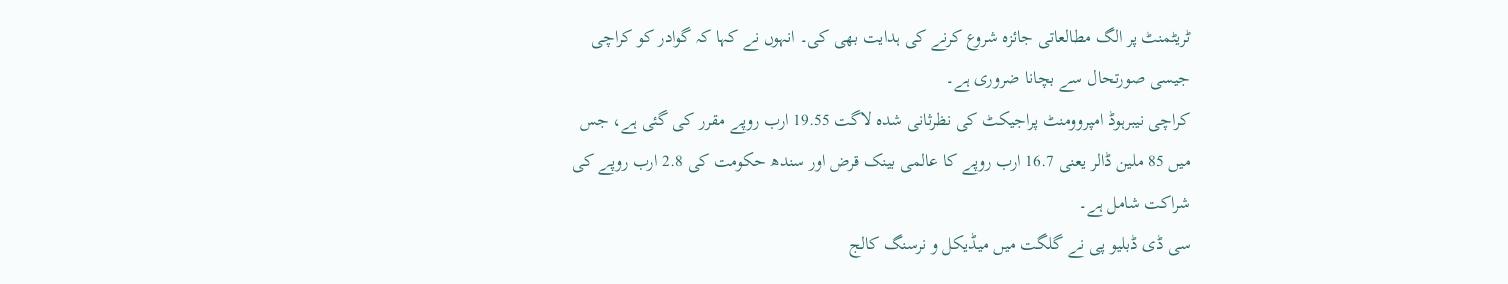ٹریٹمنٹ پر الگ مطالعاتی جائزہ شروع کرنے کی ہدایت بھی کی۔ انہوں نے کہا کہ گوادر کو کراچی جیسی صورتحال سے بچانا ضروری ہے۔
کراچی نیبرہوڈ امپروومنٹ پراجیکٹ کی نظرثانی شدہ لاگت 19.55 ارب روپے مقرر کی گئی ہے، جس میں 85 ملین ڈالر یعنی 16.7 ارب روپے کا عالمی بینک قرض اور سندھ حکومت کی 2.8 ارب روپے کی شراکت شامل ہے۔
سی ڈی ڈبلیو پی نے گلگت میں میڈیکل و نرسنگ کالج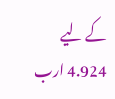کے لیے 4.924 ارب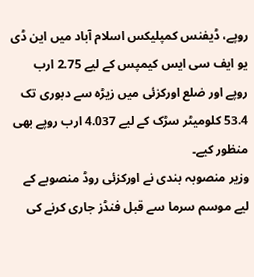روپے، ڈیفنس کمپلیکس اسلام آباد میں این ڈی یو ایف سی ایس کیمپس کے لیے 2.75 ارب روپے اور ضلع اورکزئی میں زیڑہ سے دبوری تک 53.4 کلومیٹر سڑک کے لیے 4.037 ارب روپے بھی منظور کیے۔
وزیر منصوبہ بندی نے اورکزئی روڈ منصوبے کے لیے موسم سرما سے قبل فنڈز جاری کرنے کی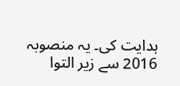ہدایت کی۔ یہ منصوبہ 2016 سے زیر التوا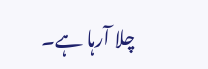چلا آرہا ہے۔